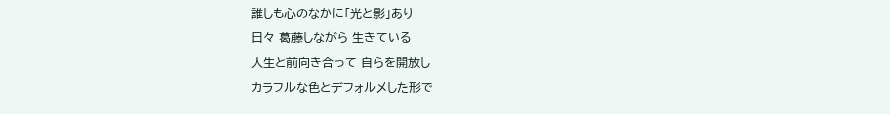誰しも心のなかに「光と影」あり
日々 葛藤しながら 生きている
人生と前向き合って 自らを開放し
カラフルな色とデフォルメした形で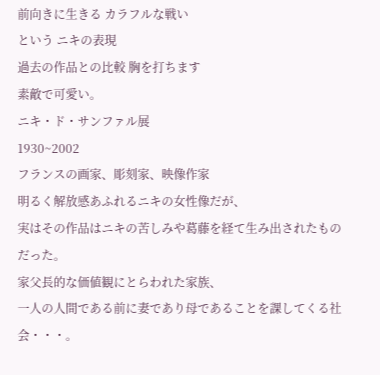前向きに生きる カラフルな戦い
という ニキの表現
過去の作品との比較 胸を打ちます
素敵で可愛い。
ニキ・ド・サンファル展
1930~2002
フランスの画家、彫刻家、映像作家
明るく解放感あふれるニキの女性像だが、
実はその作品はニキの苦しみや葛藤を経て生み出されたものだった。
家父長的な価値観にとらわれた家族、
一人の人間である前に妻であり母であることを課してくる社会・・・。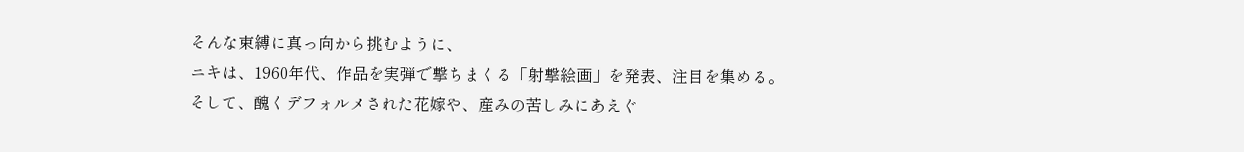そんな束縛に真っ向から挑むように、
ニキは、1960年代、作品を実弾で撃ちまくる「射撃絵画」を発表、注目を集める。
そして、醜くデフォルメされた花嫁や、産みの苦しみにあえぐ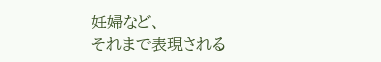妊婦など、
それまで表現される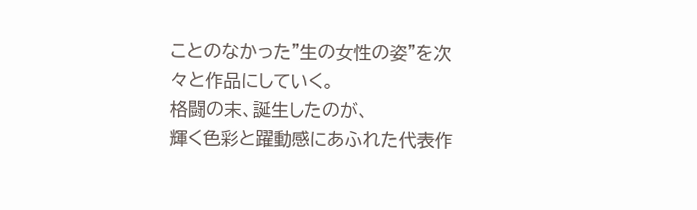ことのなかった"生の女性の姿"を次々と作品にしていく。
格闘の末、誕生したのが、
輝く色彩と躍動感にあふれた代表作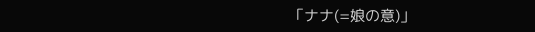「ナナ(=娘の意)」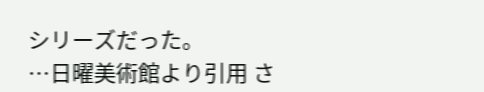シリーズだった。
…日曜美術館より引用 さ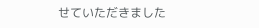せていただきました